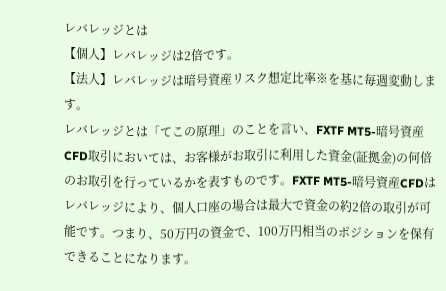レバレッジとは
【個人】レバレッジは2倍です。
【法人】レバレッジは暗号資産リスク想定比率※を基に毎週変動します。
レバレッジとは「てこの原理」のことを言い、FXTF MT5-暗号資産CFD取引においては、お客様がお取引に利用した資金(証拠金)の何倍のお取引を行っているかを表すものです。FXTF MT5-暗号資産CFDはレバレッジにより、個人口座の場合は最大で資金の約2倍の取引が可能です。つまり、50万円の資金で、100万円相当のポジションを保有できることになります。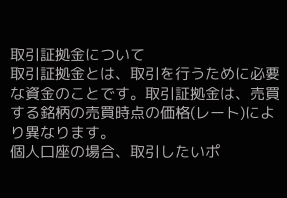取引証拠金について
取引証拠金とは、取引を行うために必要な資金のことです。取引証拠金は、売買する銘柄の売買時点の価格(レート)により異なります。
個人口座の場合、取引したいポ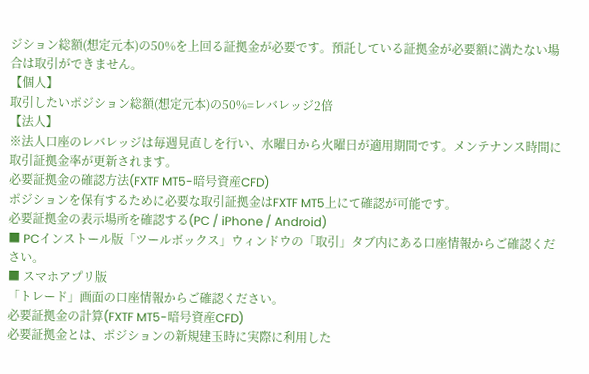ジション総額(想定元本)の50%を上回る証拠金が必要です。預託している証拠金が必要額に満たない場合は取引ができません。
【個人】
取引したいポジション総額(想定元本)の50%=レバレッジ2倍
【法人】
※法人口座のレバレッジは毎週見直しを行い、水曜日から火曜日が適用期間です。メンテナンス時間に取引証拠金率が更新されます。
必要証拠金の確認方法(FXTF MT5-暗号資産CFD)
ポジションを保有するために必要な取引証拠金はFXTF MT5上にて確認が可能です。
必要証拠金の表示場所を確認する(PC / iPhone / Android)
■ PCインストール版「ツールボックス」ウィンドウの「取引」タブ内にある口座情報からご確認ください。
■ スマホアプリ版
「トレード」画面の口座情報からご確認ください。
必要証拠金の計算(FXTF MT5-暗号資産CFD)
必要証拠金とは、ポジションの新規建玉時に実際に利用した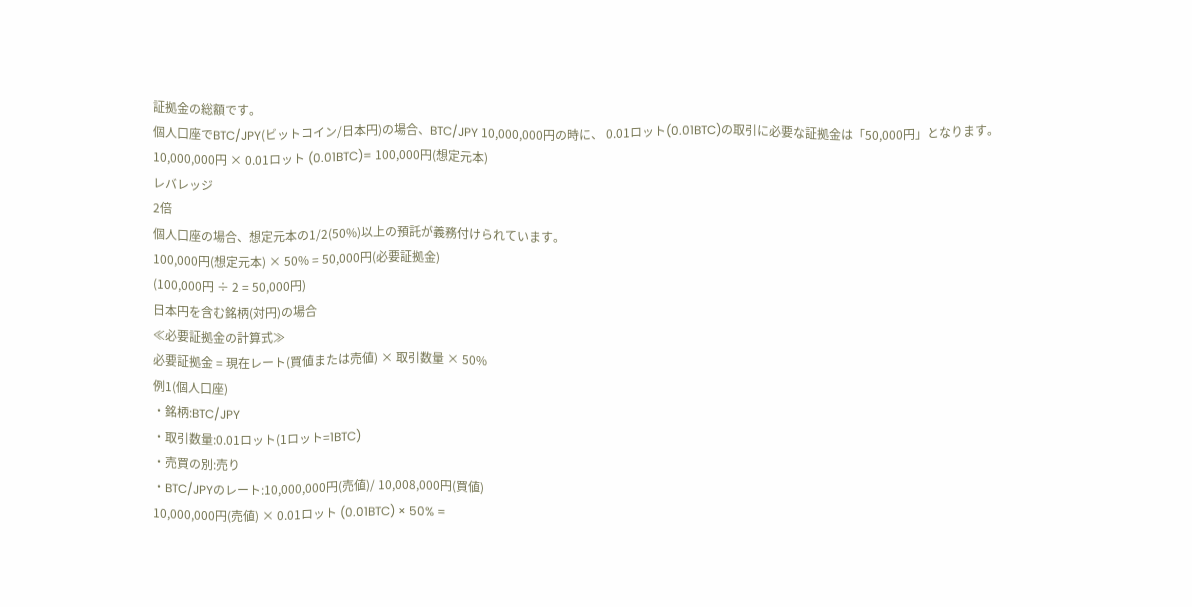証拠金の総額です。
個人口座でBTC/JPY(ビットコイン/日本円)の場合、BTC/JPY 10,000,000円の時に、 0.01ロット(0.01BTC)の取引に必要な証拠金は「50,000円」となります。
10,000,000円 × 0.01ロット (0.01BTC)= 100,000円(想定元本)
レバレッジ
2倍
個人口座の場合、想定元本の1/2(50%)以上の預託が義務付けられています。
100,000円(想定元本) × 50% = 50,000円(必要証拠金)
(100,000円 ÷ 2 = 50,000円)
日本円を含む銘柄(対円)の場合
≪必要証拠金の計算式≫
必要証拠金 = 現在レート(買値または売値) × 取引数量 × 50%
例1(個人口座)
・銘柄:BTC/JPY
・取引数量:0.01ロット(1ロット=1BTC)
・売買の別:売り
・BTC/JPYのレート:10,000,000円(売値)/ 10,008,000円(買値)
10,000,000円(売値) × 0.01ロット (0.01BTC) × 50% =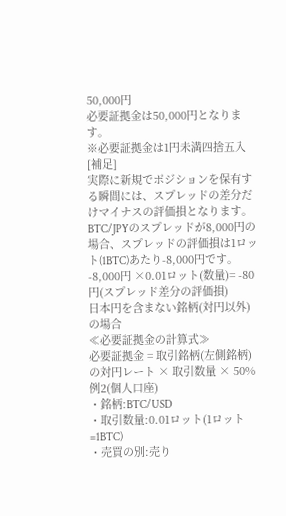50,000円
必要証拠金は50,000円となります。
※必要証拠金は1円未満四捨五入
[補足]
実際に新規でポジションを保有する瞬間には、スプレッドの差分だけマイナスの評価損となります。
BTC/JPYのスプレッドが8,000円の場合、スプレッドの評価損は1ロット(1BTC)あたり-8,000円です。
-8,000円 ×0.01ロット(数量)= -80円(スプレッド差分の評価損)
日本円を含まない銘柄(対円以外)の場合
≪必要証拠金の計算式≫
必要証拠金 = 取引銘柄(左側銘柄)の対円レート × 取引数量 × 50%
例2(個人口座)
・銘柄:BTC/USD
・取引数量:0.01ロット(1ロット=1BTC)
・売買の別:売り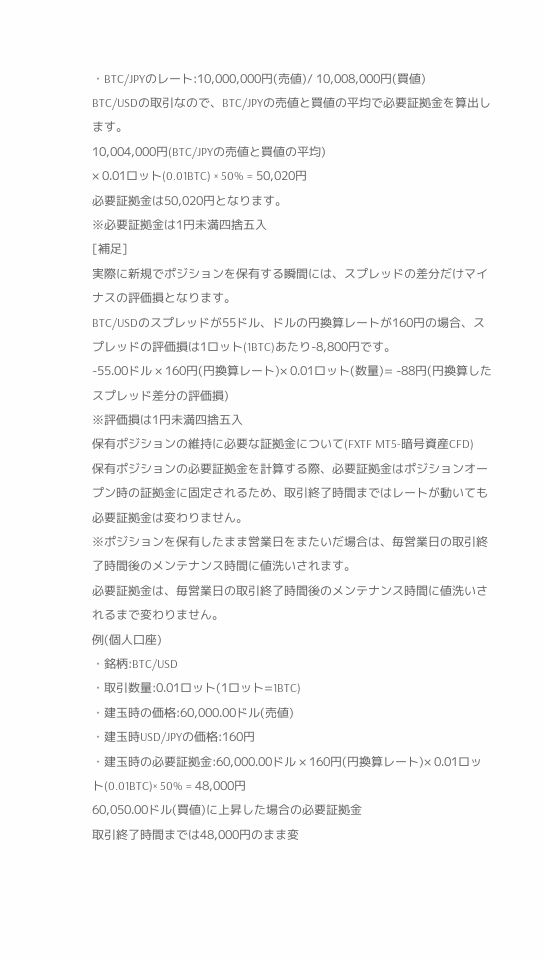・BTC/JPYのレート:10,000,000円(売値)/ 10,008,000円(買値)
BTC/USDの取引なので、BTC/JPYの売値と買値の平均で必要証拠金を算出します。
10,004,000円(BTC/JPYの売値と買値の平均)
× 0.01ロット(0.01BTC) × 50% = 50,020円
必要証拠金は50,020円となります。
※必要証拠金は1円未満四捨五入
[補足]
実際に新規でポジションを保有する瞬間には、スプレッドの差分だけマイナスの評価損となります。
BTC/USDのスプレッドが55ドル、ドルの円換算レートが160円の場合、スプレッドの評価損は1ロット(1BTC)あたり-8,800円です。
-55.00ドル × 160円(円換算レート)× 0.01ロット(数量)= -88円(円換算したスプレッド差分の評価損)
※評価損は1円未満四捨五入
保有ポジションの維持に必要な証拠金について(FXTF MT5-暗号資産CFD)
保有ポジションの必要証拠金を計算する際、必要証拠金はポジションオープン時の証拠金に固定されるため、取引終了時間まではレートが動いても必要証拠金は変わりません。
※ポジションを保有したまま営業日をまたいだ場合は、毎営業日の取引終了時間後のメンテナンス時間に値洗いされます。
必要証拠金は、毎営業日の取引終了時間後のメンテナンス時間に値洗いされるまで変わりません。
例(個人口座)
・銘柄:BTC/USD
・取引数量:0.01ロット(1ロット=1BTC)
・建玉時の価格:60,000.00ドル(売値)
・建玉時USD/JPYの価格:160円
・建玉時の必要証拠金:60,000.00ドル × 160円(円換算レート)× 0.01ロット(0.01BTC)× 50% = 48,000円
60,050.00ドル(買値)に上昇した場合の必要証拠金
取引終了時間までは48,000円のまま変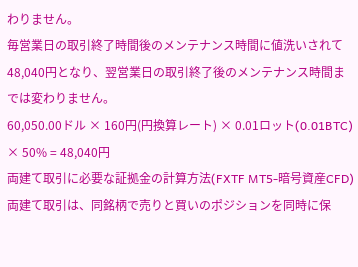わりません。
毎営業日の取引終了時間後のメンテナンス時間に値洗いされて48,040円となり、翌営業日の取引終了後のメンテナンス時間までは変わりません。
60,050.00ドル × 160円(円換算レート) × 0.01ロット(0.01BTC) × 50% = 48,040円
両建て取引に必要な証拠金の計算方法(FXTF MT5-暗号資産CFD)
両建て取引は、同銘柄で売りと買いのポジションを同時に保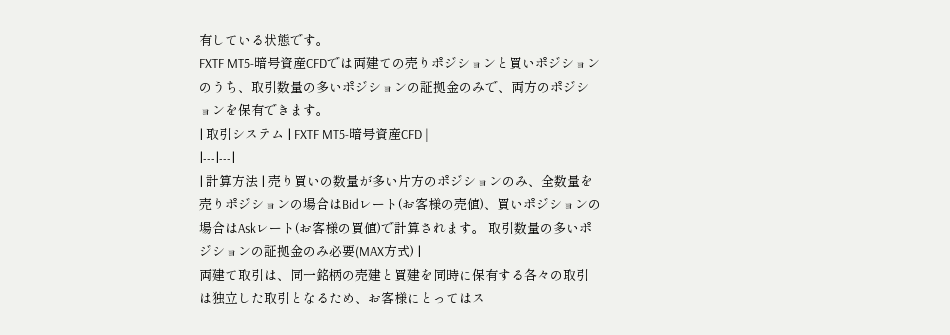有している状態です。
FXTF MT5-暗号資産CFDでは両建ての売りポジションと買いポジションのうち、取引数量の多いポジションの証拠金のみで、両方のポジションを保有できます。
| 取引システム | FXTF MT5-暗号資産CFD |
|---|---|
| 計算方法 | 売り買いの数量が多い片方のポジションのみ、全数量を売りポジションの場合はBidレート(お客様の売値)、買いポジションの場合はAskレート(お客様の買値)で計算されます。 取引数量の多いポジションの証拠金のみ必要(MAX方式) |
両建て取引は、同一銘柄の売建と買建を同時に保有する各々の取引は独立した取引となるため、お客様にとってはス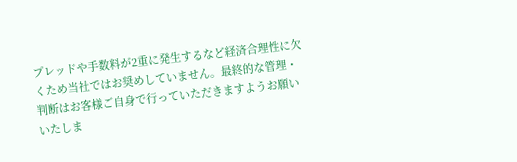プレッドや手数料が2重に発生するなど経済合理性に欠くため当社ではお奨めしていません。最終的な管理・判断はお客様ご自身で行っていただきますようお願いいたしま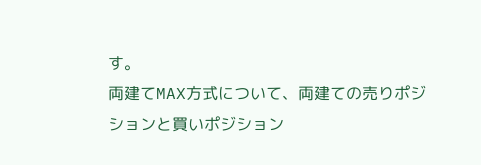す。
両建てMAX方式について、両建ての売りポジションと買いポジション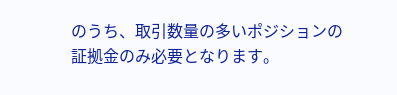のうち、取引数量の多いポジションの証拠金のみ必要となります。